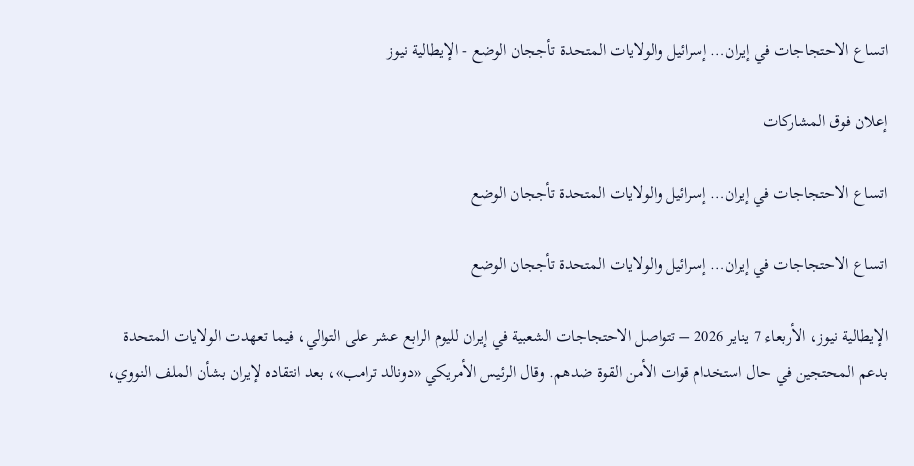اتساع الاحتجاجات في إيران… إسرائيل والولايات المتحدة تأججان الوضع - الإيطالية نيوز

إعلان فوق المشاركات

اتساع الاحتجاجات في إيران… إسرائيل والولايات المتحدة تأججان الوضع

اتساع الاحتجاجات في إيران… إسرائيل والولايات المتحدة تأججان الوضع

الإيطالية نيوز، الأربعاء 7 يناير 2026 – تتواصل الاحتجاجات الشعبية في إيران لليوم الرابع عشر على التوالي، فيما تعهدت الولايات المتحدة بدعم المحتجين في حال استخدام قوات الأمن القوة ضدهم. وقال الرئيس الأمريكي «دونالد ترامب»، بعد انتقاده لإيران بشأن الملف النووي،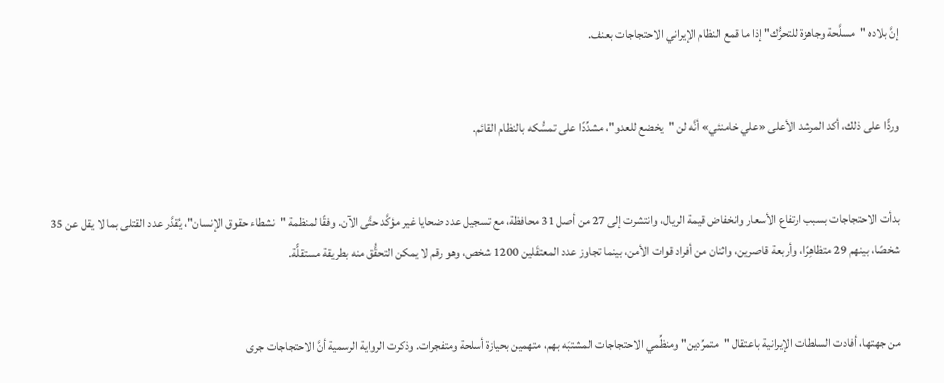إنَّ بلاده "مسلَّحة وجاهزة للتحرُّك" إذا ما قمع النظام الإيراني الاحتجاجات بعنف.


وردًّا على ذلك، أكد المرشد الأعلى «علي خامنئي» أنَّه لن "يخضع للعدو"، مشدِّدًا على تمسُّكه بالنظام القائم.


بدأت الاحتجاجات بسبب ارتفاع الأسعار وانخفاض قيمة الريال، وانتشرت إلى 27 من أصل 31 محافظة، مع تسجيل عدد ضحايا غير مؤكَّد حتَّى الآن. وفقًا لمنظمة "نشطاء حقوق الإنسان"، يُقدَّر عدد القتلى بما لا يقل عن 35 شخصًا، بينهم 29 متظاهِرًا، وأربعة قاصرين، واثنان من أفراد قوات الأمن، بينما تجاوز عدد المعتقَلين 1200 شخص، وهو رقم لا يمكن التحقُّق منه بطريقة مستقلًّة.


من جهتها، أفادت السلطات الإيرانية باعتقال "متمرِّدين" ومنظِّمي الاحتجاجات المشتبَه بهم، متهمين بحيازة أسلحة ومتفجرات. وذكرت الرواية الرسمية أنَّ الاحتجاجات جرى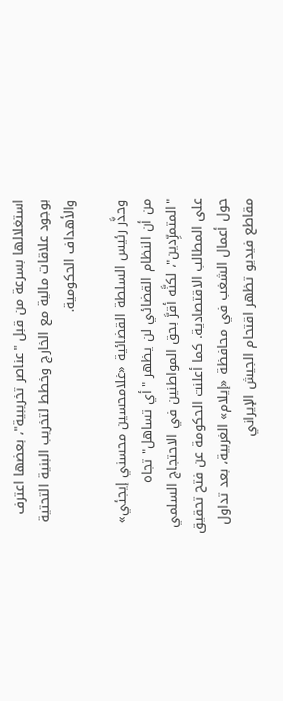استغلالها بسرعة من قبل "عناصر تخريبية"، بعضها اعترف بوجود علاقات مالية مع الخارج وخطط لتخريب البنية التحتية والأهداف الحكومية.

وحذَّر رئيس السلطة القضائية «غلامحسين محسني إيجئي» من أن النظام القضائي لن يظهر "أي تساهل" تجاه "المتمرِّدين"، لكنَّه أقرَّ بحق المواطنين في الاحتجاج السلمي على المطالب الاقتصادية. كما أعلنت الحكومة عن فتح تحقيق حول أعمال الشغب في محافظة «إيلام» الغربية، بعد تداول مقاطع فيديو تظهر اقتحام الجيش الإيراني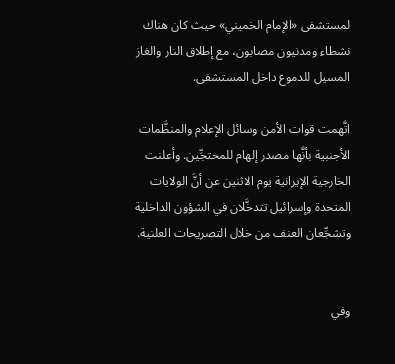لمستشفى «الإمام الخميني» حيث كان هناك نشطاء ومدنيون مصابون، مع إطلاق النار والغاز المسيل للدموع داخل المستشفى.

اتَّهمت قوات الأمن وسائل الإعلام والمنظَّمات الأجنبية بأنَّها مصدر إلهام للمحتجِّين. وأعلنت الخارجية الإيرانية يوم الاثنين عن أنَّ الولايات المتحدة وإسرائيل تتدخَّلان في الشؤون الداخلية وتشجِّعان العنف من خلال التصريحات العلنية.


وفي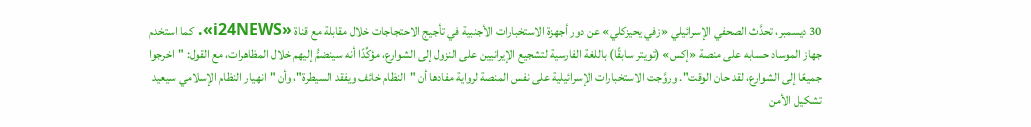30 ديسمبر، تحدَّث الصحفي الإسرائيلي «زفي يحيزكلي» عن دور أجهزة الاستخبارات الأجنبية في تأجيج الاحتجاجات خلال مقابلة مع قناة «i24NEWS». كما استخدم جهاز الموساد حسابه على منصة «إكس» (تويتر سابقًا) باللغة الفارسية لتشجيع الإيرانيين على النزول إلى الشوارع، مؤكِّدًا أنه سينضمُّ إليهم خلال المظاهرات، مع القول: "اخرجوا جميعًا إلى الشوارع، لقد حان الوقت". وروَّجت الاستخبارات الإسرائيلية على نفس المنصة لرواية مفادها أن "النظام خائف ويفقد السيطرة"، وأن "انهيار النظام الإسلامي سيعيد تشكيل الأمن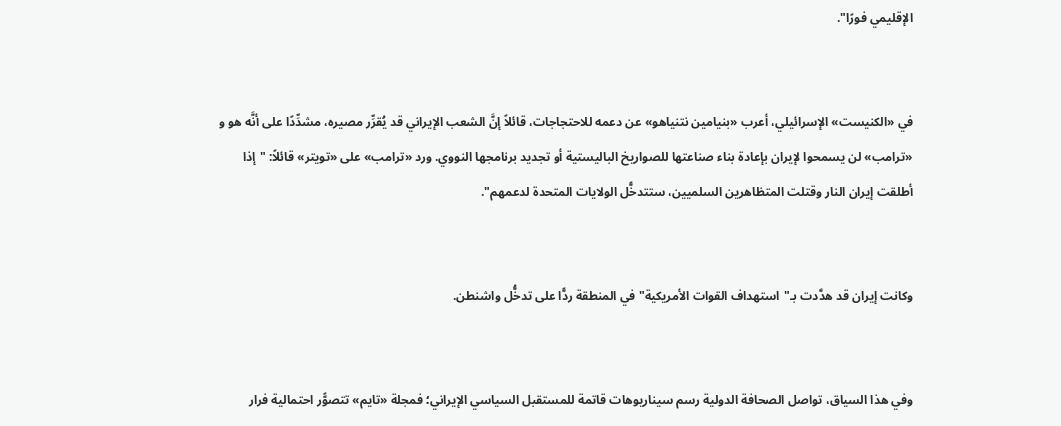الإقليمي فورًا".


في «الكنيست» الإسرائيلي، أعرب «بنيامين نتنياهو» عن دعمه للاحتجاجات، قائلاً إنَّ الشعب الإيراني قد يُقرِّر مصيره، مشدِّدًا على أنَّه هو و «ترامب» لن يسمحوا لإيران بإعادة بناء صناعتها للصواريخ الباليستية أو تجديد برنامجها النووي. ورد «ترامب» على «تويتر» قائلاً: "إذا أطلقت إيران النار وقتلت المتظاهرين السلميين، ستتدخًّل الولايات المتحدة لدعمهم".


وكانت إيران قد هدَّدت بـ"استهداف القوات الأمريكية" في المنطقة ردًّا على تدخُّل واشنطن.


وفي هذا السياق، تواصل الصحافة الدولية رسم سيناريوهات قاتمة للمستقبل السياسي الإيراني؛ فمجلة «تايم» تتصوًّر احتمالية فرار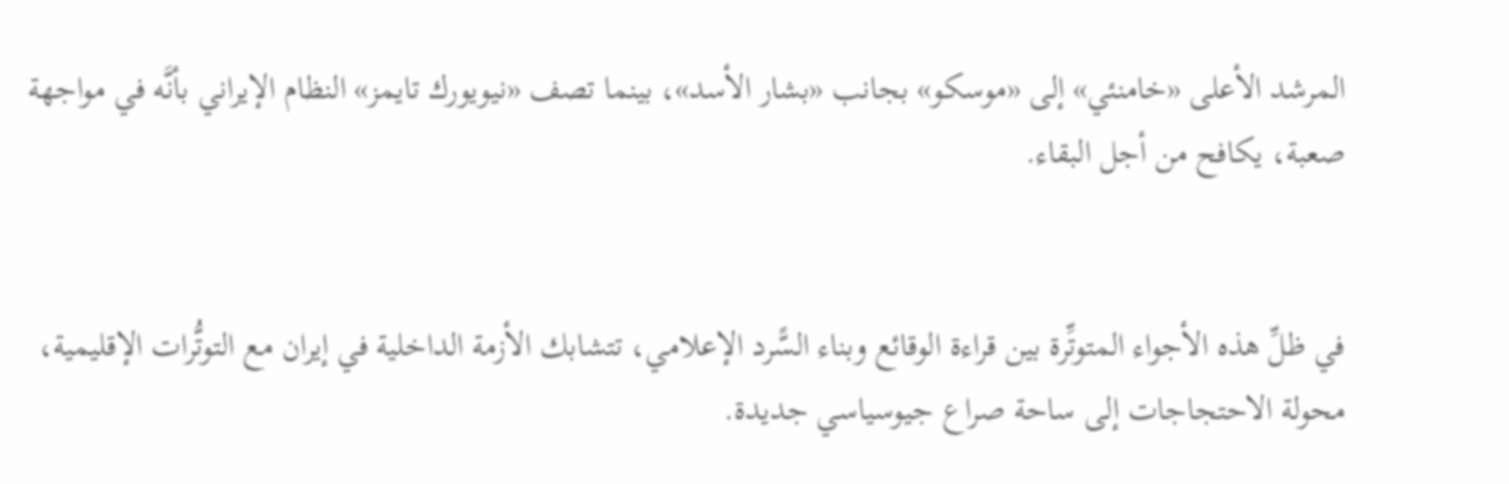المرشد الأعلى «خامنئي» إلى «موسكو» بجانب «بشار الأسد»، بينما تصف «نيويورك تايمز» النظام الإيراني بأنَّه في مواجهة صعبة، يكافح من أجل البقاء.


في ظلِّ هذه الأجواء المتوتِّرة بين قراءة الوقائع وبناء السًّرد الإعلامي، تتشابك الأزمة الداخلية في إيران مع التوتُّرات الإقليمية، محولة الاحتجاجات إلى ساحة صراع جيوسياسي جديدة.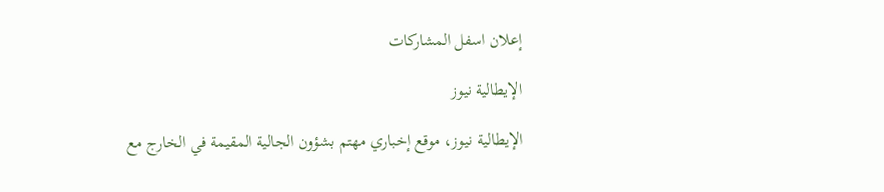إعلان اسفل المشاركات

الإيطالية نيوز

الإيطالية نيوز، موقع إخباري مهتم بشؤون الجالية المقيمة في الخارج مع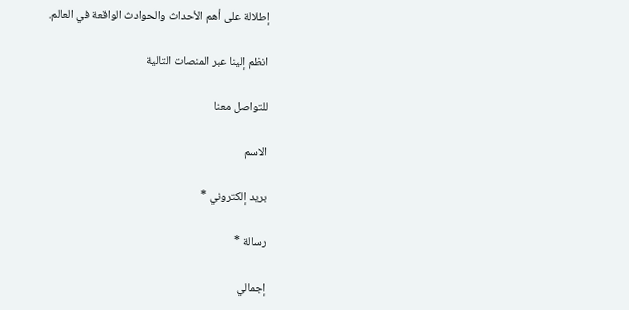إطلالة على أهم الأحداث والحوادث الواقعة في العالم.

انظم إلينا عبر المنصات التالية

للتواصل معنا

الاسم

بريد إلكتروني *

رسالة *

إجمالي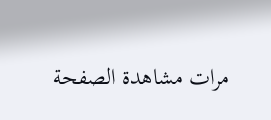مرات مشاهدة الصفحة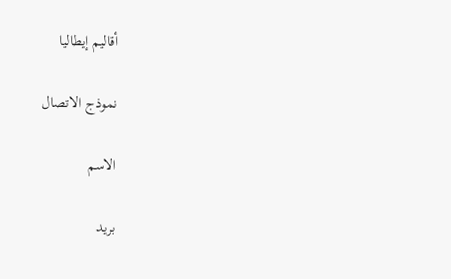أقاليم إيطاليا

نموذج الاتصال

الاسم

بريد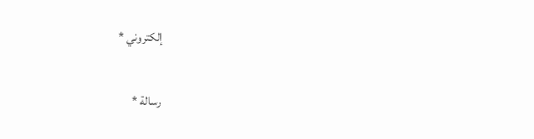إلكتروني *

رسالة *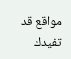مواقع قد تفيدك